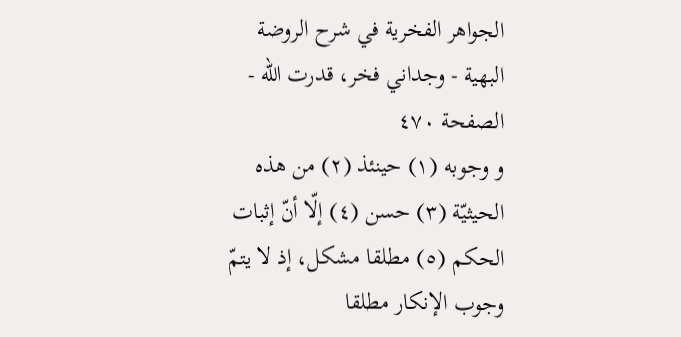الجواهر الفخرية في شرح الروضة البهية - وجداني فخر، قدرت الله - الصفحة ٤٧٠
و وجوبه (١) حينئذ (٢) من هذه الحيثيّة (٣) حسن (٤) إلّا أنّ إثبات الحكم (٥) مطلقا مشكل، إذ لا يتمّ وجوب الإنكار مطلقا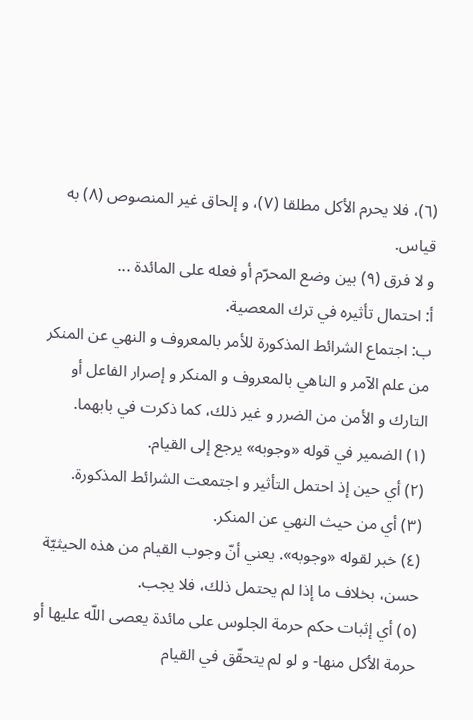(٦)، فلا يحرم الأكل مطلقا (٧)، و إلحاق غير المنصوص (٨) به قياس.
و لا فرق (٩) بين وضع المحرّم أو فعله على المائدة ...
أ: احتمال تأثيره في ترك المعصية.
ب: اجتماع الشرائط المذكورة للأمر بالمعروف و النهي عن المنكر من علم الآمر و الناهي بالمعروف و المنكر و إصرار الفاعل أو التارك و الأمن من الضرر و غير ذلك، كما ذكرت في بابهما.
(١) الضمير في قوله «وجوبه» يرجع إلى القيام.
(٢) أي حين إذ احتمل التأثير و اجتمعت الشرائط المذكورة.
(٣) أي من حيث النهي عن المنكر.
(٤) خبر لقوله «وجوبه». يعني أنّ وجوب القيام من هذه الحيثيّة حسن، بخلاف ما إذا لم يحتمل ذلك، فلا يجب.
(٥) أي إثبات حكم حرمة الجلوس على مائدة يعصى اللّه عليها أو حرمة الأكل منها- و لو لم يتحقّق في القيام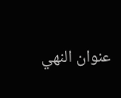عنوان النهي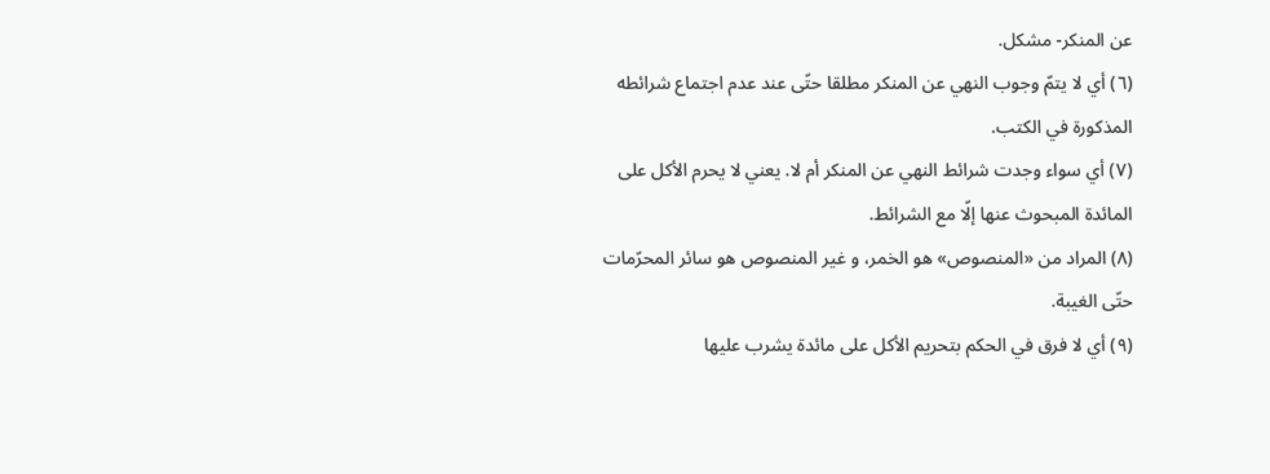عن المنكر- مشكل.
(٦) أي لا يتمّ وجوب النهي عن المنكر مطلقا حتّى عند عدم اجتماع شرائطه المذكورة في الكتب.
(٧) أي سواء وجدت شرائط النهي عن المنكر أم لا. يعني لا يحرم الأكل على المائدة المبحوث عنها إلّا مع الشرائط.
(٨) المراد من «المنصوص» هو الخمر، و غير المنصوص هو سائر المحرّمات حتّى الغيبة.
(٩) أي لا فرق في الحكم بتحريم الأكل على مائدة يشرب عليها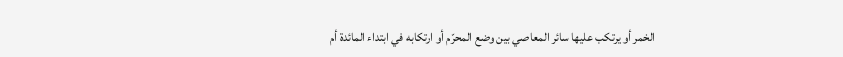الخمر أو يرتكب عليها سائر المعاصي بين وضع المحرّم أو ارتكابه في ابتداء المائدة أم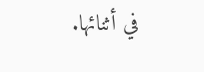في أثنائها.